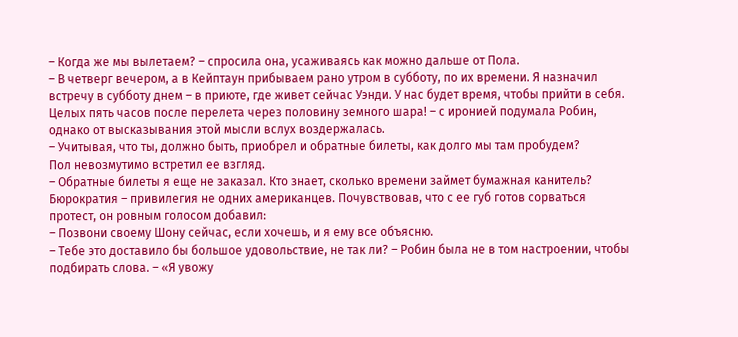– Когда же мы вылетаем? – спросила она, усаживаясь как можно дальше от Пола.
– В четверг вечером, а в Кейптаун прибываем рано утром в субботу, по их времени. Я назначил встречу в субботу днем – в приюте, где живет сейчас Уэнди. У нас будет время, чтобы прийти в себя.
Целых пять часов после перелета через половину земного шара! – с иронией подумала Робин, однако от высказывания этой мысли вслух воздержалась.
– Учитывая, что ты, должно быть, приобрел и обратные билеты, как долго мы там пробудем?
Пол невозмутимо встретил ее взгляд.
– Обратные билеты я еще не заказал. Кто знает, сколько времени займет бумажная канитель? Бюрократия – привилегия не одних американцев. Почувствовав, что с ее губ готов сорваться протест, он ровным голосом добавил:
– Позвони своему Шону сейчас, если хочешь, и я ему все объясню.
– Тебе это доставило бы большое удовольствие, не так ли? – Робин была не в том настроении, чтобы подбирать слова. – «Я увожу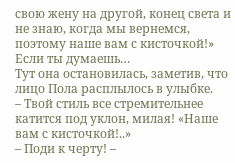свою жену на другой, конец света и не знаю, когда мы вернемся, поэтому наше вам с кисточкой!»
Если ты думаешь…
Тут она остановилась, заметив, что лицо Пола расплылось в улыбке.
– Твой стиль все стремительнее катится под уклон, милая! «Наше вам с кисточкой!..»
– Поди к черту! –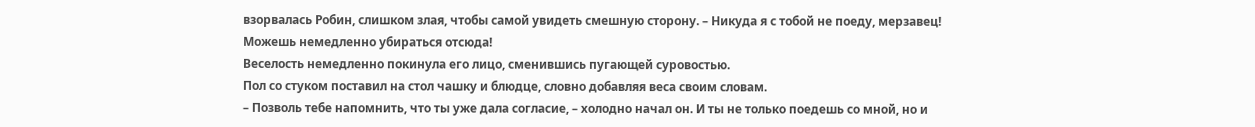взорвалась Робин, слишком злая, чтобы самой увидеть смешную сторону. – Никуда я с тобой не поеду, мерзавец! Можешь немедленно убираться отсюда!
Веселость немедленно покинула его лицо, сменившись пугающей суровостью.
Пол со стуком поставил на стол чашку и блюдце, словно добавляя веса своим словам.
– Позволь тебе напомнить, что ты уже дала согласие, – холодно начал он. И ты не только поедешь со мной, но и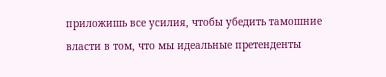приложишь все усилия, чтобы убедить тамошние власти в том, что мы идеальные претенденты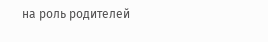на роль родителей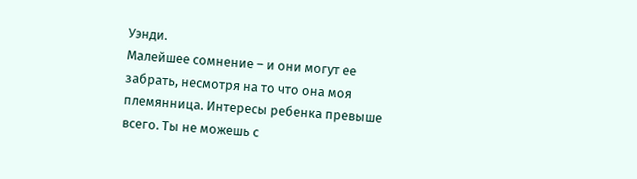Уэнди.
Малейшее сомнение – и они могут ее забрать, несмотря на то что она моя племянница. Интересы ребенка превыше всего. Ты не можешь с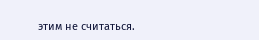этим не считаться.